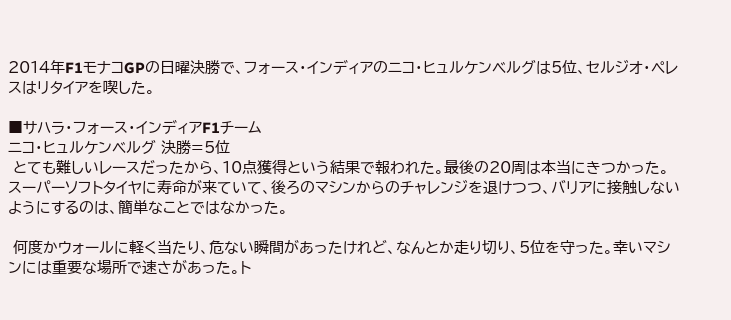2014年F1モナコGPの日曜決勝で、フォース・インディアのニコ・ヒュルケンベルグは5位、セルジオ・ペレスはリタイアを喫した。

■サハラ・フォース・インディアF1チーム
ニコ・ヒュルケンベルグ 決勝=5位
 とても難しいレースだったから、10点獲得という結果で報われた。最後の20周は本当にきつかった。スーパーソフトタイヤに寿命が来ていて、後ろのマシンからのチャレンジを退けつつ、バリアに接触しないようにするのは、簡単なことではなかった。

 何度かウォールに軽く当たり、危ない瞬間があったけれど、なんとか走り切り、5位を守った。幸いマシンには重要な場所で速さがあった。ト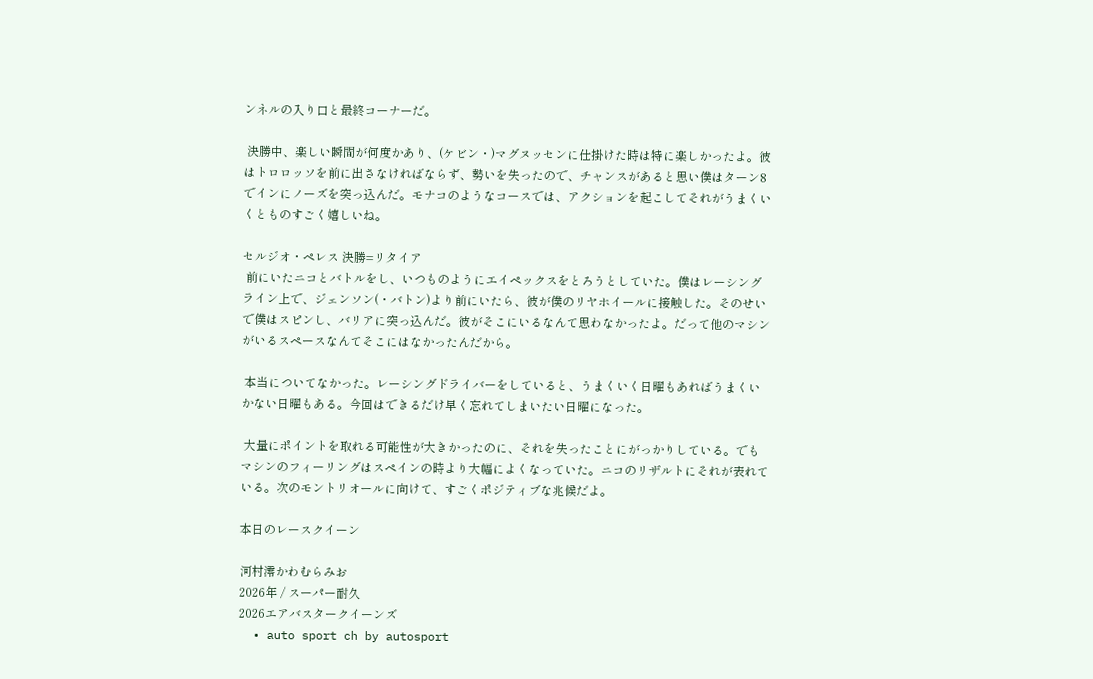ンネルの入り口と最終コーナーだ。

 決勝中、楽しい瞬間が何度かあり、(ケビン・)マグヌッセンに仕掛けた時は特に楽しかったよ。彼はトロロッソを前に出さなければならず、勢いを失ったので、チャンスがあると思い僕はターン8でインにノーズを突っ込んだ。モナコのようなコースでは、アクションを起こしてそれがうまくいくとものすごく嬉しいね。

セルジオ・ペレス 決勝=リタイア
 前にいたニコとバトルをし、いつものようにエイペックスをとろうとしていた。僕はレーシングライン上で、ジェンソン(・バトン)より前にいたら、彼が僕のリヤホイールに接触した。そのせいで僕はスピンし、バリアに突っ込んだ。彼がそこにいるなんて思わなかったよ。だって他のマシンがいるスペースなんてそこにはなかったんだから。

 本当についてなかった。レーシングドライバーをしていると、うまくいく日曜もあればうまくいかない日曜もある。今回はできるだけ早く忘れてしまいたい日曜になった。

 大量にポイントを取れる可能性が大きかったのに、それを失ったことにがっかりしている。でもマシンのフィーリングはスペインの時より大幅によくなっていた。ニコのリザルトにそれが表れている。次のモントリオールに向けて、すごくポジティブな兆候だよ。

本日のレースクイーン

河村澪かわむらみお
2026年 / スーパー耐久
2026エアバスタークイーンズ
  • auto sport ch by autosport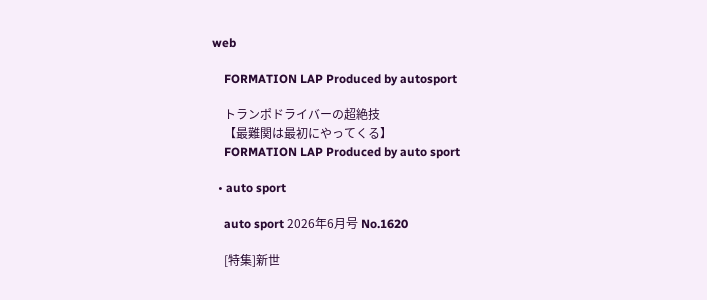web

    FORMATION LAP Produced by autosport

    トランポドライバーの超絶技
    【最難関は最初にやってくる】
    FORMATION LAP Produced by auto sport

  • auto sport

    auto sport 2026年6月号 No.1620

    [特集]新世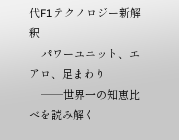代F1テクノロジー新解釈
    パワーユニット、エアロ、足まわり
    ──世界一の知恵比べを読み解く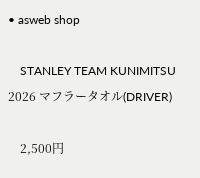• asweb shop

    STANLEY TEAM KUNIMITSU 2026 マフラータオル(DRIVER)

    2,500円